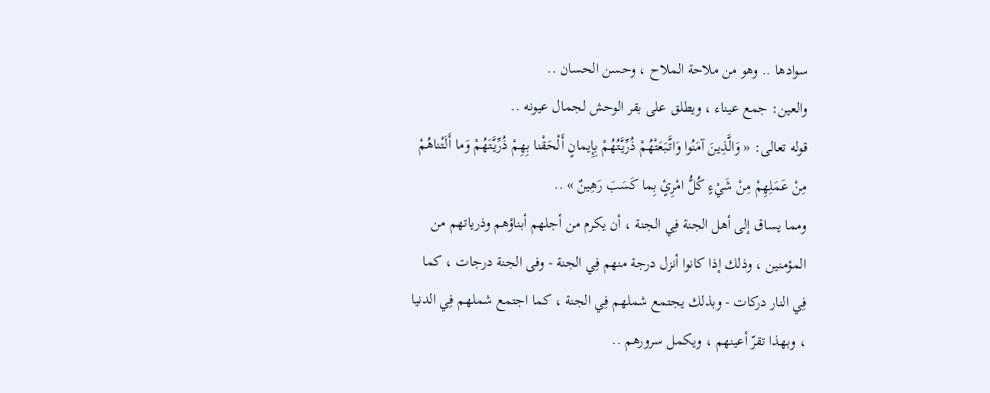سوادها .. وهو من ملاحة الملاح ، وحسن الحسان ..
والعين: جمع عيناء ، ويطلق على بقر الوحش لجمال عيونه ..
قوله تعالى: « وَالَّذِينَ آمَنُوا وَاتَّبَعَتْهُمْ ذُرِّيَّتُهُمْ بِإِيمانٍ أَلْحَقْنا بِهِمْ ذُرِّيَّتَهُمْ وَما أَلَتْناهُمْ مِنْ عَمَلِهِمْ مِنْ شَيْءٍ كُلُّ امْرِئٍ بِما كَسَبَ رَهِينٌ » ..
ومما يساق إلى أهل الجنة فِي الجنة ، أن يكرم من أجلهم أبناؤهم وذرياتهم من المؤمنين ، وذلك إذا كانوا أنزل درجة منهم فِي الجنة - وفى الجنة درجات ، كما فِي النار دركات - وبذلك يجتمع شملهم فِي الجنة ، كما اجتمع شملهم فِي الدنيا ، وبهذا تقرّ أعينهم ، ويكمل سرورهم ..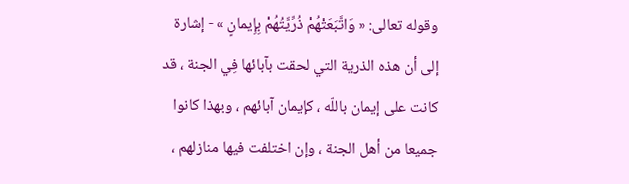وقوله تعالى: « وَاتَّبَعَتْهُمْ ذُرِّيَّتُهُمْ بِإِيمانٍ » - إشارة إلى أن هذه الذرية التي لحقت بآبائها فِي الجنة ، قد كانت على إيمان باللّه ، كإيمان آبائهم ، وبهذا كانوا جميعا من أهل الجنة ، وإن اختلفت فيها منازلهم ،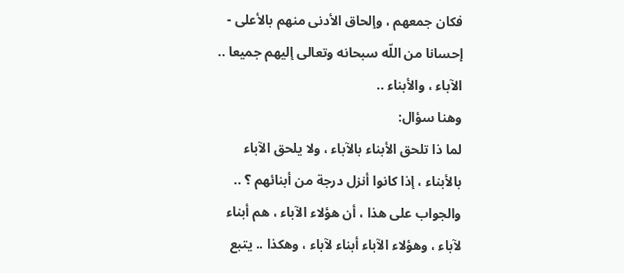فكان جمعهم ، وإلحاق الأدنى منهم بالأعلى - إحسانا من اللّه سبحانه وتعالى إليهم جميعا .. الآباء ، والأبناء ..
وهنا سؤال:
لما ذا تلحق الأبناء بالآباء ، ولا يلحق الآباء بالأبناء ، إذا كانوا أنزل درجة من أبنائهم ؟ ..
والجواب على هذا ، أن هؤلاء الآباء ، هم أبناء لآباء ، وهؤلاء الآباء أبناء لآباء ، وهكذا .. يتبع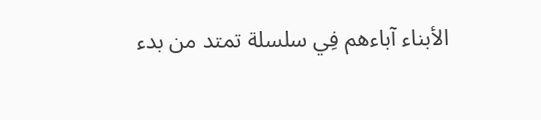الأبناء آباءهم فِي سلسلة تمتد من بدء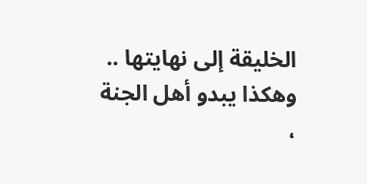الخليقة إلى نهايتها .. وهكذا يبدو أهل الجنة ،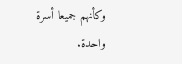وكأنهم جميعا أسرة واحدة.